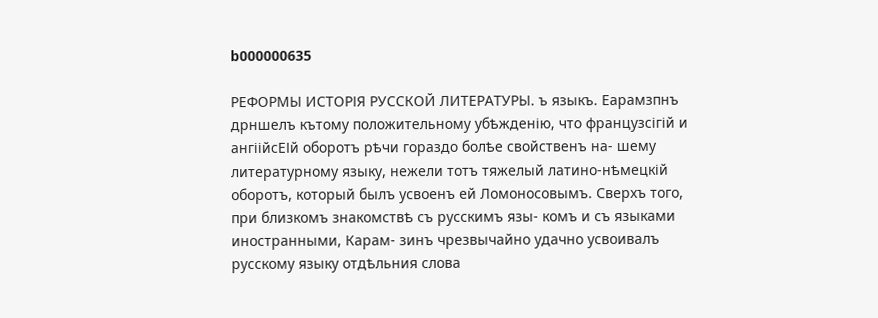b000000635

РЕФОРМЫ ИСТОРІЯ РУССКОЙ ЛИТЕРАТУРЫ. ъ языкъ. Еарамзпнъ дрншелъ кътому положительному убѣжденію, что французсігій и ангіійсЕІй оборотъ рѣчи гораздо болѣе свойственъ на- шему литературному языку, нежели тотъ тяжелый латино-нѣмецкій оборотъ, который былъ усвоенъ ей Ломоносовымъ. Сверхъ того, при близкомъ знакомствѣ съ русскимъ язы- комъ и съ языками иностранными, Карам- зинъ чрезвычайно удачно усвоивалъ русскому языку отдѣльния слова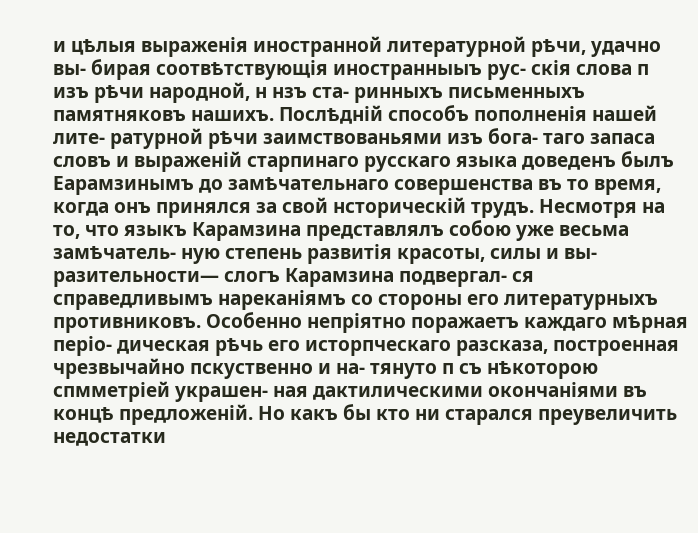и цѣлыя выраженія иностранной литературной рѣчи, удачно вы- бирая соотвѣтствующія иностранныыъ рус- скія слова п изъ рѣчи народной, н нзъ ста- ринныхъ письменныхъ памятняковъ нашихъ. Послѣдній способъ пополненія нашей лите- ратурной рѣчи заимствованьями изъ бога- таго запаса словъ и выраженій старпинаго русскаго языка доведенъ былъ Еарамзинымъ до замѣчательнаго совершенства въ то время, когда онъ принялся за свой нсторическій трудъ. Несмотря на то, что языкъ Карамзина представлялъ собою уже весьма замѣчатель- ную степень развитія красоты, силы и вы- разительности— слогъ Карамзина подвергал- ся справедливымъ нареканіямъ со стороны его литературныхъ противниковъ. Особенно непріятно поражаетъ каждаго мѣрная періо- дическая рѣчь его исторпческаго разсказа, построенная чрезвычайно пскуственно и на- тянуто п съ нѣкоторою спмметріей украшен- ная дактилическими окончаніями въ концѣ предложеній. Но какъ бы кто ни старался преувеличить недостатки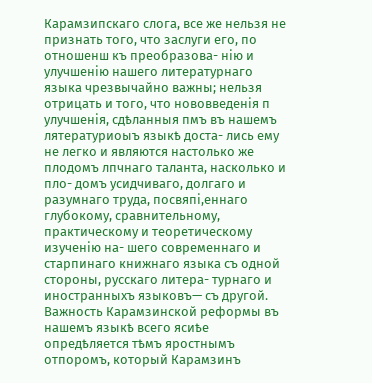Карамзипскаго слога, все же нельзя не признать того, что заслуги его, по отношенш къ преобразова- нію и улучшенію нашего литературнаго языка чрезвычайно важны; нельзя отрицать и того, что нововведенія п улучшенія, сдѣланныя пмъ въ нашемъ лятературиоыъ языкѣ доста- лись ему не легко и являются настолько же плодомъ лпчнаго таланта, насколько и пло- домъ усидчиваго, долгаго и разумнаго труда, посвяпі,еннаго глубокому, сравнительному, практическому и теоретическому изученію на- шего современнаго и старпинаго книжнаго языка съ одной стороны, русскаго литера- турнаго и иностранныхъ языковъ— съ другой. Важность Карамзинской реформы въ нашемъ языкѣ всего ясиѣе опредѣляется тѣмъ яростнымъ отпоромъ, который Карамзинъ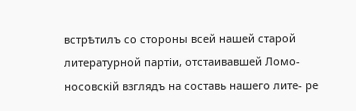встрѣтилъ со стороны всей нашей старой литературной партіи, отстаивавшей Ломо- носовскій взглядъ на составь нашего лите- ре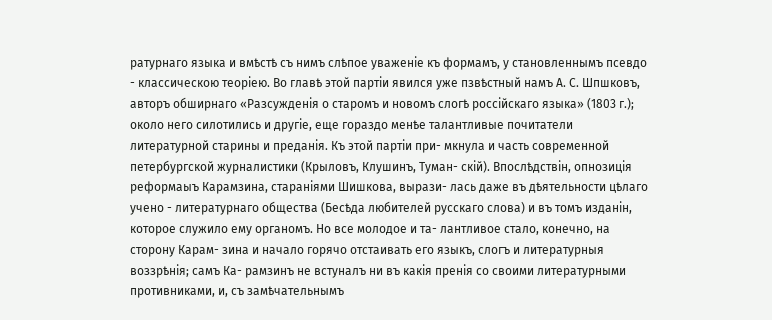ратурнаго языка и вмѣстѣ съ нимъ слѣпое уваженіе къ формамъ, у становленнымъ псевдо - классическою теоріею. Во главѣ этой партіи явился уже пзвѣстный намъ А. С. Шпшковъ, авторъ обширнаго «Разсужденія о старомъ и новомъ слогѣ россійскаго языка» (1803 г.); около него силотились и другіе, еще гораздо менѣе талантливые почитатели литературной старины и преданія. Къ этой партіи при- мкнула и часть современной петербургской журналистики (Крыловъ, Клушинъ, Туман- скій). Впослѣдствін, опнозиція реформаыъ Карамзина, стараніями Шишкова, вырази- лась даже въ дѣятельности цѣлаго учено - литературнаго общества (Бесѣда любителей русскаго слова) и въ томъ изданін, которое служило ему органомъ. Но все молодое и та- лантливое стало, конечно, на сторону Карам- зина и начало горячо отстаивать его языкъ, слогъ и литературныя воззрѣнія; самъ Ка- рамзинъ не встуналъ ни въ какія пренія со своими литературными противниками, и, съ замѣчательнымъ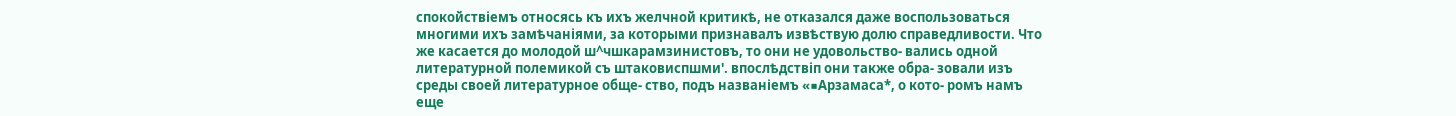спокойствіемъ относясь къ ихъ желчной критикѣ, не отказался даже воспользоваться многими ихъ замѣчаніями, за которыми признавалъ извѣствую долю справедливости. Что же касается до молодой ш^чшкарамзинистовъ, то они не удовольство- вались одной литературной полемикой съ штаковиспшми'. впослѣдствіп они также обра- зовали изъ среды своей литературное обще- ство, подъ названіемъ «■Арзамаса*, о кото- ромъ намъ еще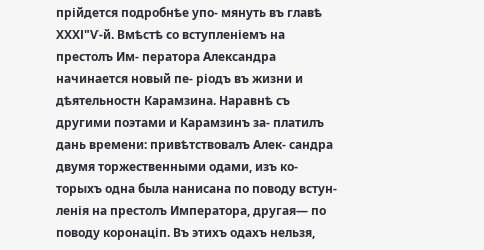прійдется подробнѣе упо- мянуть въ главѣ ХХХІ"Ѵ-й. Вмѣстѣ со вступленіемъ на престолъ Им- ператора Александра начинается новый пе- ріодъ въ жизни и дѣятельностн Карамзина. Наравнѣ съ другими поэтами и Карамзинъ за- платилъ дань времени: привѣтствовалъ Алек- сандра двумя торжественными одами, изъ ко- торыхъ одна была нанисана по поводу встун- ленія на престолъ Императора, другая— по поводу коронаціп. Въ этихъ одахъ нельзя,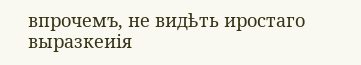впрочемъ, не видѣть иростаго выразкеиія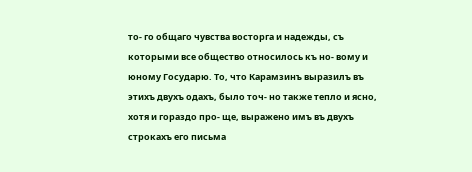то- го общаго чувства восторга и надежды, съ которыми все общество относилось къ но- вому и юному Государю. То, что Карамзинъ выразилъ въ этихъ двухъ одахъ, было точ- но также тепло и ясно, хотя и гораздо про- ще, выражено имъ въ двухъ строкахъ его письма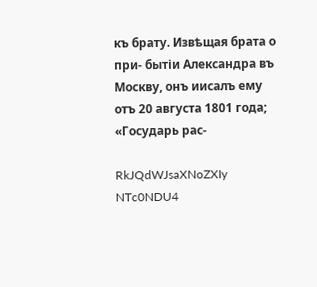къ брату. Извѣщая брата о при- бытіи Александра въ Москву, онъ иисалъ ему отъ 20 августа 1801 года; «Государь рас-

RkJQdWJsaXNoZXIy NTc0NDU4